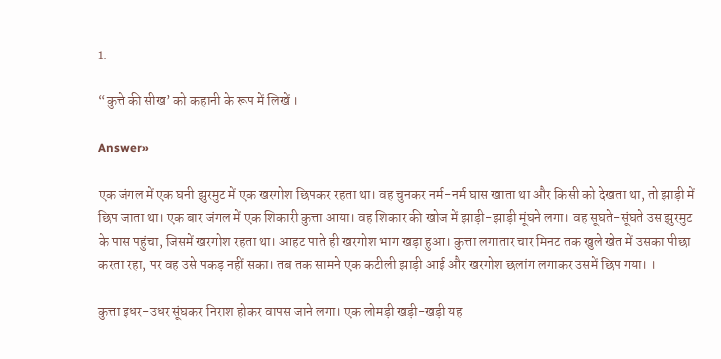1.

“कुत्ते की सीख’ को कहानी के रूप में लिखें ।

Answer»

एक जंगल में एक घनी झुरमुट में एक खरगोश छिपकर रहता था। वह चुनकर नर्म-नर्म घास खाता था और किसी को देखता था, तो झाड़ी में छिप जाता था। एक बार जंगल में एक शिकारी कुत्ता आया। वह शिकार की खोज में झाड़ी-झाड़ी मूंघने लगा। वह सूघते-सूंघते उस झुरमुट के पास पहुंचा, जिसमें खरगोश रहता था। आहट पाते ही खरगोश भाग खड़ा हुआ। कुत्ता लगातार चार मिनट तक खुले खेत में उसका पीछा करता रहा, पर वह उसे पकड़ नहीं सका। तब तक सामने एक कटीली झाड़ी आई और खरगोश छलांग लगाकर उसमें छिप गया। ।

कुत्ता इधर-उधर सूंघकर निराश होकर वापस जाने लगा। एक लोमड़ी खड़ी-खड़ी यह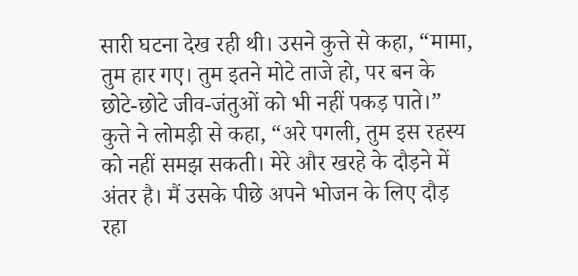सारी घटना देख रही थी। उसने कुत्ते से कहा, “मामा, तुम हार गए। तुम इतने मोटे ताजे हो, पर बन के छोटे-छोटे जीव-जंतुओं को भी नहीं पकड़ पाते।” कुत्ते ने लोमड़ी से कहा, “अरे पगली, तुम इस रहस्य को नहीं समझ सकती। मेरे और खरहे के दौड़ने में अंतर है। मैं उसके पीछे अपने भोजन के लिए दौड़ रहा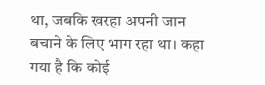था, जबकि खरहा अपनी जान बचाने के लिए भाग रहा था। कहा गया है कि कोई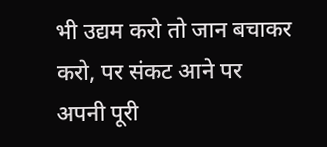भी उद्यम करो तो जान बचाकर करो, पर संकट आने पर अपनी पूरी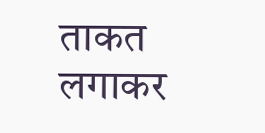ताकत लगाकर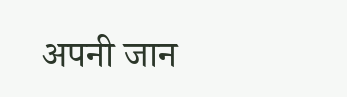अपनी जान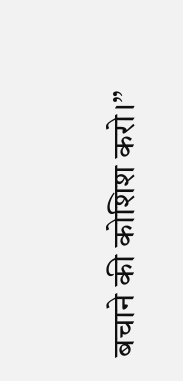बचाने की कोशिश करो।”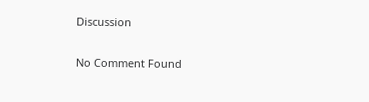Discussion

No Comment Found